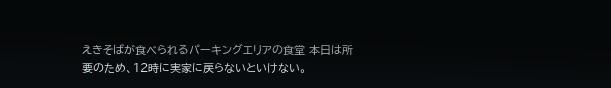えきそばが食べられるパーキングエリアの食堂 本日は所要のため、12時に実家に戻らないといけない。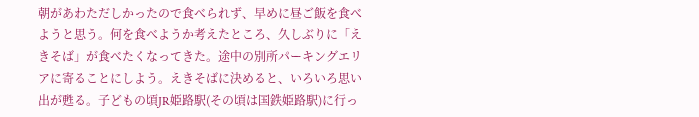朝があわただしかったので食べられず、早めに昼ご飯を食べようと思う。何を食べようか考えたところ、久しぶりに「えきそば」が食べたくなってきた。途中の別所パーキングエリアに寄ることにしよう。えきそばに決めると、いろいろ思い出が甦る。子どもの頃JR姫路駅(その頃は国鉄姫路駅)に行っ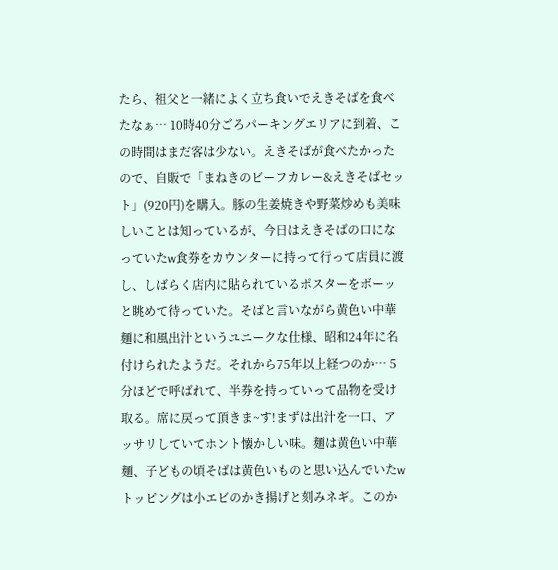たら、祖父と一緒によく立ち食いでえきそばを食べたなぁ… 10時40分ごろパーキングエリアに到着、この時間はまだ客は少ない。えきそばが食べたかったので、自販で「まねきのビーフカレー&えきそばセット」(920円)を購入。豚の生姜焼きや野菜炒めも美味しいことは知っているが、今日はえきそばの口になっていたw食券をカウンターに持って行って店員に渡し、しばらく店内に貼られているポスターをボーッと眺めて待っていた。そばと言いながら黄色い中華麺に和風出汁というユニークな仕様、昭和24年に名付けられたようだ。それから75年以上経つのか… 5分ほどで呼ばれて、半券を持っていって品物を受け取る。席に戻って頂きま~す!まずは出汁を一口、アッサリしていてホント懐かしい味。麺は黄色い中華麺、子どもの頃そばは黄色いものと思い込んでいたwトッピングは小エビのかき揚げと刻みネギ。このか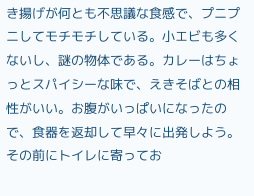き揚げが何とも不思議な食感で、プニプニしてモチモチしている。小エビも多くないし、謎の物体である。カレーはちょっとスパイシーな味で、えきそばとの相性がいい。お腹がいっぱいになったので、食器を返却して早々に出発しよう。その前にトイレに寄ってお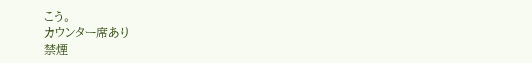こう。
カウンター席あり
禁煙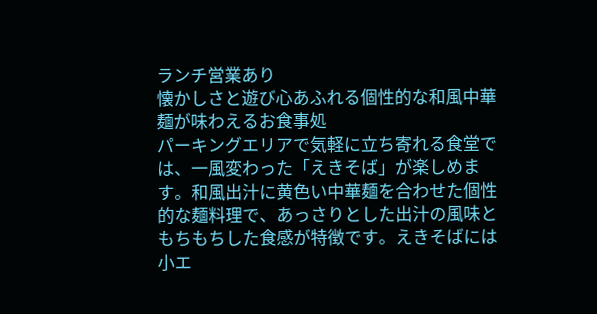ランチ営業あり
懐かしさと遊び心あふれる個性的な和風中華麺が味わえるお食事処
パーキングエリアで気軽に立ち寄れる食堂では、一風変わった「えきそば」が楽しめます。和風出汁に黄色い中華麺を合わせた個性的な麺料理で、あっさりとした出汁の風味ともちもちした食感が特徴です。えきそばには小エ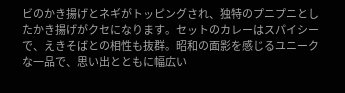ビのかき揚げとネギがトッピングされ、独特のプニプニとしたかき揚げがクセになります。セットのカレーはスパイシーで、えきそばとの相性も抜群。昭和の面影を感じるユニークな一品で、思い出とともに幅広い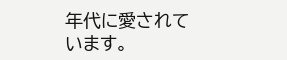年代に愛されています。